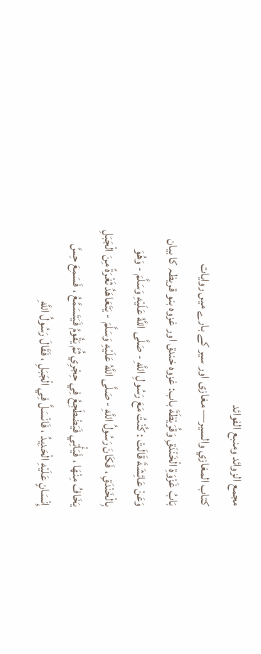مجمع الزوائد ومنبع الفوائد
كتاب المغازي والسير— مغازی اور سیر کے بارے میں روایات
بَابُ غَزْوَةِ الْخَنْدَقِ وَقُرَيْظَةَ باب: غزوہ خندق اور غزوہ بنو قریظہ کا بیان
وَعَنْ عَائِشَةَ قَالَتْ : كُنْتُ مَعَ رَسُولِ اللَّهِ - صَلَّى اللَّهُ عَلَيْهِ وَسَلَّمَ - وَهُوَ بِالْخَنْدَقِ ، فَكَانَ رَسُولُ اللَّهِ - صَلَّى اللَّهُ عَلَيْهِ وَسَلَّمَ - يَتَعَاهَدُ ثَغْرَةً مِنَ الْجَبَلِ يَخَافُ مِنْهَا ، فَيَأْتِي فَيَضْطَجِعُ فِي حِجْرِي ثُمَّ يَقُومُ فَيَتَسَمَّعُ ، فَسَمِعَ حِسَّ إِنْسَانٍ عَلَيْهِ الْحَدِيدُ ، فَانْسَلَّ فِي الْجَبَلِ ، فَقَالَ رَسُولُ اللَّهِ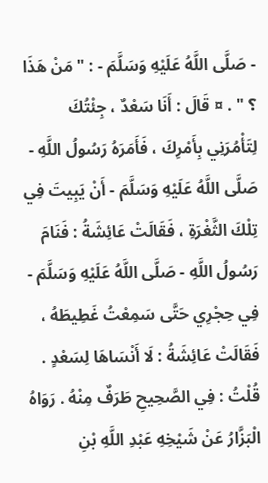- صَلَّى اللَّهُ عَلَيْهِ وَسَلَّمَ - : " مَنْ هَذَا ؟ " . ¤ قَالَ : أَنَا سَعْدٌ ، جِئْتُكَ لِتَأْمُرَنِي بِأَمْرِكَ ، فَأَمَرَهُ رَسُولُ اللَّهِ - صَلَّى اللَّهُ عَلَيْهِ وَسَلَّمَ - أَنْ يَبِيتَ فِي تِلْكَ الثَّغْرَةِ ، فَقَالَتْ عَائِشَةُ : فَنَامَ رَسُولُ اللَّهِ - صَلَّى اللَّهُ عَلَيْهِ وَسَلَّمَ - فِي حِجْرِي حَتَّى سَمِعْتُ غَطِيطَهُ ، فَقَالَتْ عَائِشَةُ : لَا أَنْسَاهَا لِسَعْدٍ . قُلْتُ : فِي الصَّحِيحِ طَرَفٌ مِنْهُ . رَوَاهُ الْبَزَّارُ عَنْ شَيْخِهِ عَبْدِ اللَّهِ بْنِ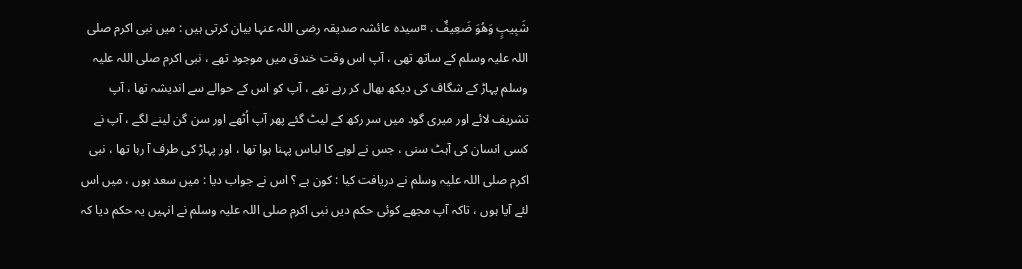شَبِيبٍ وَهُوَ ضَعِيفٌ . ¤سیدہ عائشہ صدیقہ رضی اللہ عنہا بیان کرتی ہیں : میں نبی اکرم صلی اللہ علیہ وسلم کے ساتھ تھی ، آپ اس وقت خندق میں موجود تھے ، نبی اکرم صلی اللہ علیہ وسلم پہاڑ کے شگاف کی دیکھ بھال کر رہے تھے ، آپ کو اس کے حوالے سے اندیشہ تھا ، آپ تشریف لائے اور میری گود میں سر رکھ کے لیٹ گئے پھر آپ اُٹھے اور سن گن لینے لگے ، آپ نے کسی انسان کی آہٹ سنی ، جس نے لوہے کا لباس پہنا ہوا تھا ، اور پہاڑ کی طرف آ رہا تھا ، نبی اکرم صلی اللہ علیہ وسلم نے دریافت کیا : کون ہے ؟ اس نے جواب دیا : میں سعد ہوں ، میں اس لئے آیا ہوں ، تاکہ آپ مجھے کوئی حکم دیں نبی اکرم صلی اللہ علیہ وسلم نے انہیں یہ حکم دیا کہ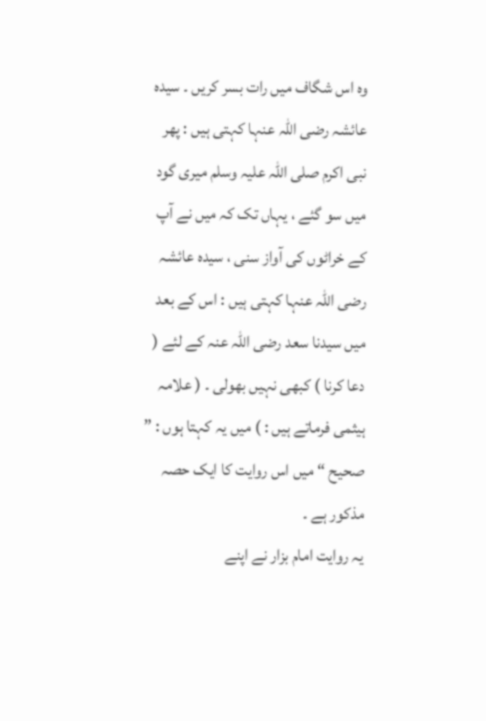وہ اس شگاف میں رات بسر کریں ۔ سیدہ عائشہ رضی اللہ عنہا کہتی ہیں : پھر نبی اکرم صلی اللہ علیہ وسلم میری گود میں سو گئے ، یہاں تک کہ میں نے آپ کے خراٹوں کی آواز سنی ، سیدہ عائشہ رضی اللہ عنہا کہتی ہیں : اس کے بعد میں سیدنا سعد رضی اللہ عنہ کے لئے ( دعا کرنا ) کبھی نہیں بھولی ۔ ( علامہ ہیثمی فرماتے ہیں : ) میں یہ کہتا ہوں : ” صحیح “ میں اس روایت کا ایک حصہ مذکور ہے ۔
یہ روایت امام بزار نے اپنے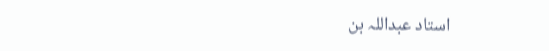استاد عبداللہ بن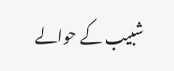شبیب کے حوالے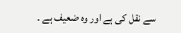سے نقل کی ہے اور وہ ضعیف ہے ۔